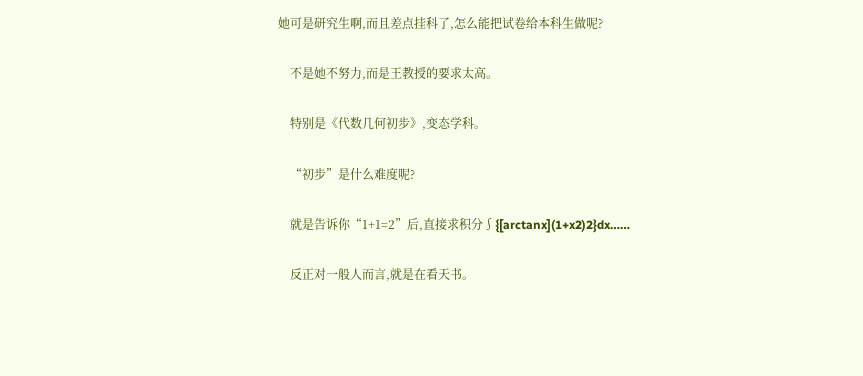她可是研究生啊,而且差点挂科了,怎么能把试卷给本科生做呢?

    不是她不努力,而是王教授的要求太高。

    特别是《代数几何初步》,变态学科。

    “初步”是什么难度呢?

    就是告诉你“1+1=2”后,直接求积分∫{[arctanx](1+x2)2}dx……

    反正对一般人而言,就是在看天书。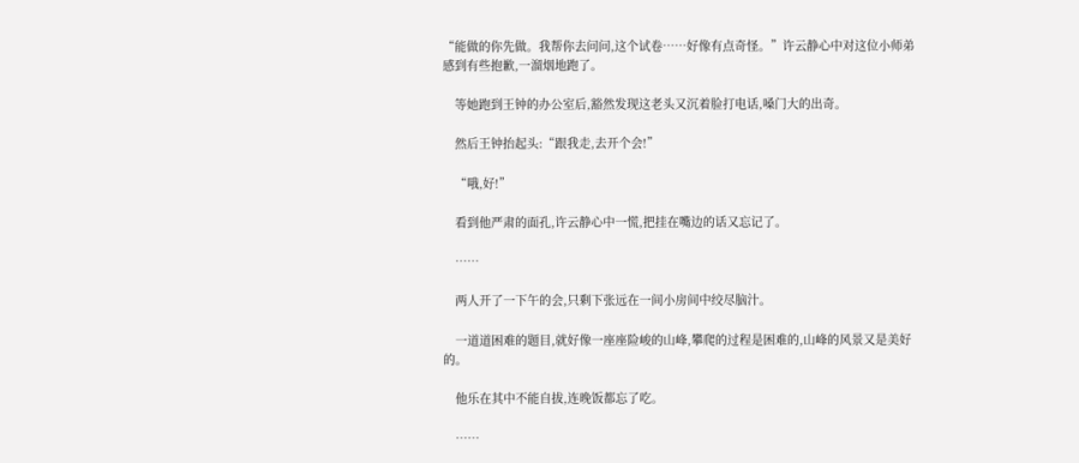“能做的你先做。我帮你去问问,这个试卷……好像有点奇怪。”许云静心中对这位小师弟感到有些抱歉,一溜烟地跑了。

    等她跑到王钟的办公室后,豁然发现这老头又沉着脸打电话,嗓门大的出奇。

    然后王钟抬起头:“跟我走,去开个会!”

    “哦,好!”

    看到他严肃的面孔,许云静心中一慌,把挂在嘴边的话又忘记了。

    ……

    两人开了一下午的会,只剩下张远在一间小房间中绞尽脑汁。

    一道道困难的题目,就好像一座座险峻的山峰,攀爬的过程是困难的,山峰的风景又是美好的。

    他乐在其中不能自拔,连晚饭都忘了吃。

    ……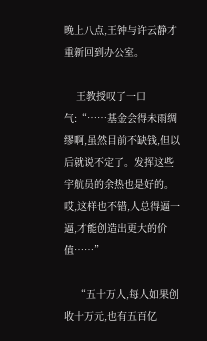晚上八点,王钟与许云静才重新回到办公室。

    王教授叹了一口气:“……基金会得未雨绸缪啊,虽然目前不缺钱,但以后就说不定了。发挥这些宇航员的余热也是好的。哎,这样也不错,人总得逼一逼,才能创造出更大的价值……”

    “五十万人,每人如果创收十万元,也有五百亿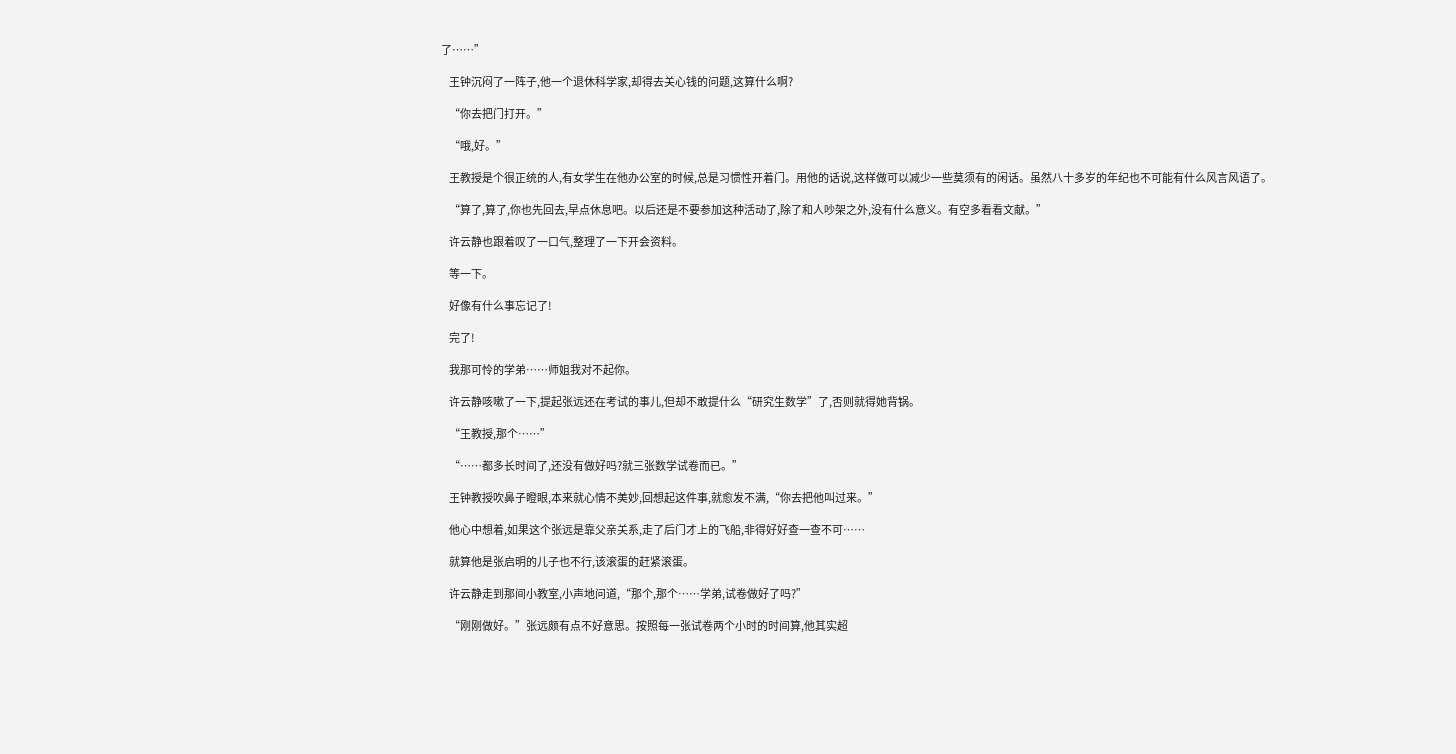了……”

    王钟沉闷了一阵子,他一个退休科学家,却得去关心钱的问题,这算什么啊?

    “你去把门打开。”

    “哦,好。”

    王教授是个很正统的人,有女学生在他办公室的时候,总是习惯性开着门。用他的话说,这样做可以减少一些莫须有的闲话。虽然八十多岁的年纪也不可能有什么风言风语了。

    “算了,算了,你也先回去,早点休息吧。以后还是不要参加这种活动了,除了和人吵架之外,没有什么意义。有空多看看文献。”

    许云静也跟着叹了一口气,整理了一下开会资料。

    等一下。

    好像有什么事忘记了!

    完了!

    我那可怜的学弟……师姐我对不起你。

    许云静咳嗽了一下,提起张远还在考试的事儿,但却不敢提什么“研究生数学”了,否则就得她背锅。

    “王教授,那个……”

    “……都多长时间了,还没有做好吗?就三张数学试卷而已。”

    王钟教授吹鼻子瞪眼,本来就心情不美妙,回想起这件事,就愈发不满,“你去把他叫过来。”

    他心中想着,如果这个张远是靠父亲关系,走了后门才上的飞船,非得好好查一查不可……

    就算他是张启明的儿子也不行,该滚蛋的赶紧滚蛋。

    许云静走到那间小教室,小声地问道,“那个,那个……学弟,试卷做好了吗?”

    “刚刚做好。”张远颇有点不好意思。按照每一张试卷两个小时的时间算,他其实超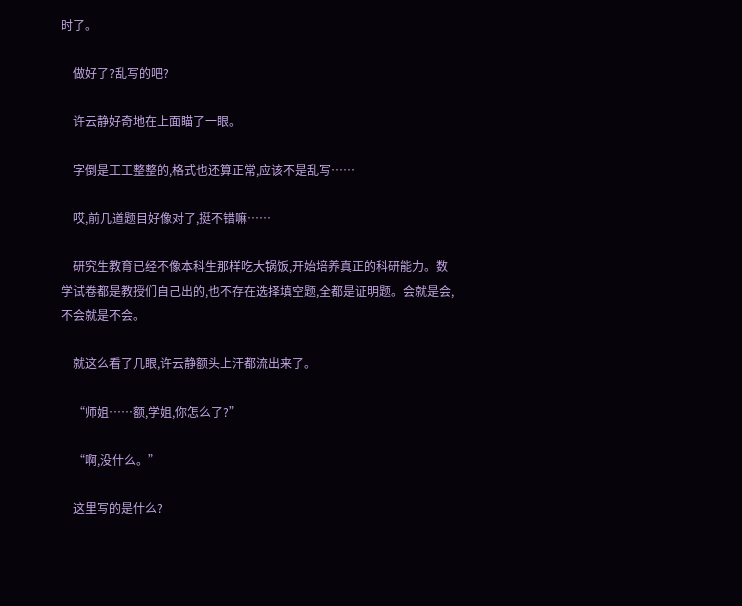时了。

    做好了?乱写的吧?

    许云静好奇地在上面瞄了一眼。

    字倒是工工整整的,格式也还算正常,应该不是乱写……

    哎,前几道题目好像对了,挺不错嘛……

    研究生教育已经不像本科生那样吃大锅饭,开始培养真正的科研能力。数学试卷都是教授们自己出的,也不存在选择填空题,全都是证明题。会就是会,不会就是不会。

    就这么看了几眼,许云静额头上汗都流出来了。

    “师姐……额,学姐,你怎么了?”

    “啊,没什么。”

    这里写的是什么?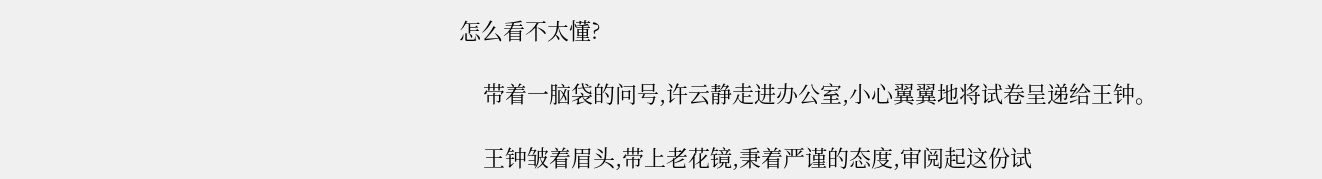怎么看不太懂?

    带着一脑袋的问号,许云静走进办公室,小心翼翼地将试卷呈递给王钟。

    王钟皱着眉头,带上老花镜,秉着严谨的态度,审阅起这份试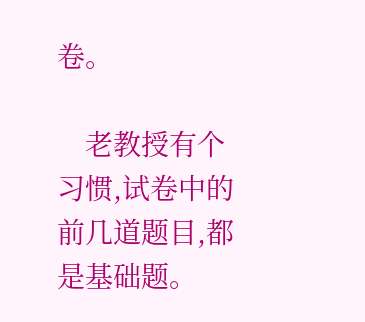卷。

    老教授有个习惯,试卷中的前几道题目,都是基础题。